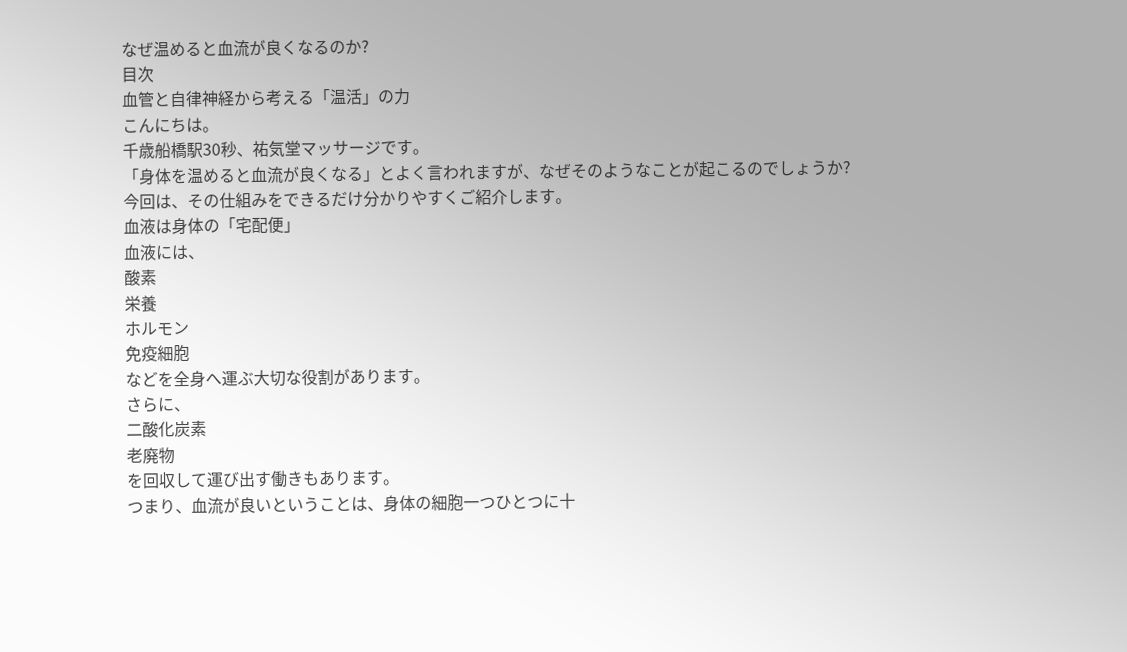なぜ温めると血流が良くなるのか?
目次
血管と自律神経から考える「温活」の力
こんにちは。
千歳船橋駅30秒、祐気堂マッサージです。
「身体を温めると血流が良くなる」とよく言われますが、なぜそのようなことが起こるのでしょうか?
今回は、その仕組みをできるだけ分かりやすくご紹介します。
血液は身体の「宅配便」
血液には、
酸素
栄養
ホルモン
免疫細胞
などを全身へ運ぶ大切な役割があります。
さらに、
二酸化炭素
老廃物
を回収して運び出す働きもあります。
つまり、血流が良いということは、身体の細胞一つひとつに十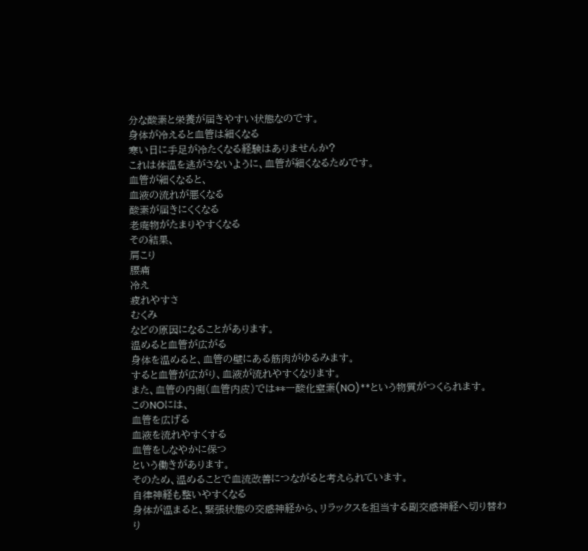分な酸素と栄養が届きやすい状態なのです。
身体が冷えると血管は細くなる
寒い日に手足が冷たくなる経験はありませんか?
これは体温を逃がさないように、血管が細くなるためです。
血管が細くなると、
血液の流れが悪くなる
酸素が届きにくくなる
老廃物がたまりやすくなる
その結果、
肩こり
腰痛
冷え
疲れやすさ
むくみ
などの原因になることがあります。
温めると血管が広がる
身体を温めると、血管の壁にある筋肉がゆるみます。
すると血管が広がり、血液が流れやすくなります。
また、血管の内側(血管内皮)では**一酸化窒素(NO)**という物質がつくられます。
このNOには、
血管を広げる
血液を流れやすくする
血管をしなやかに保つ
という働きがあります。
そのため、温めることで血流改善につながると考えられています。
自律神経も整いやすくなる
身体が温まると、緊張状態の交感神経から、リラックスを担当する副交感神経へ切り替わり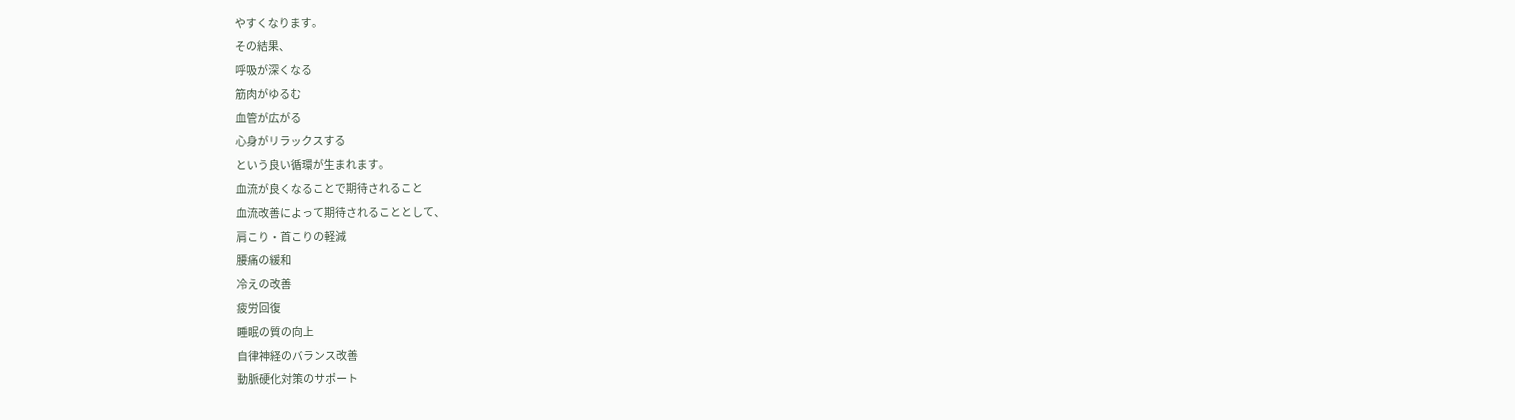やすくなります。
その結果、
呼吸が深くなる
筋肉がゆるむ
血管が広がる
心身がリラックスする
という良い循環が生まれます。
血流が良くなることで期待されること
血流改善によって期待されることとして、
肩こり・首こりの軽減
腰痛の緩和
冷えの改善
疲労回復
睡眠の質の向上
自律神経のバランス改善
動脈硬化対策のサポート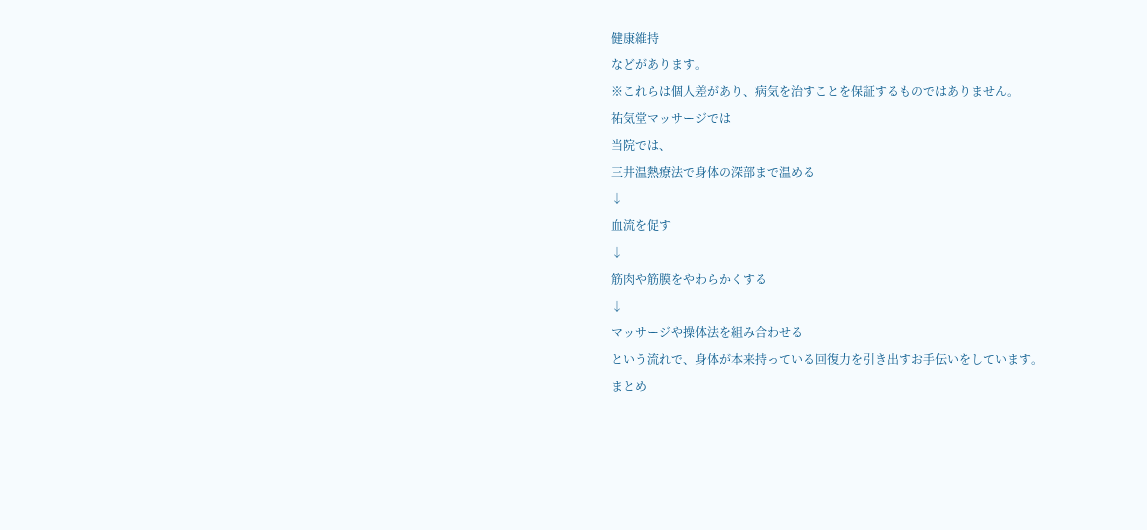健康維持
などがあります。
※これらは個人差があり、病気を治すことを保証するものではありません。
祐気堂マッサージでは
当院では、
三井温熱療法で身体の深部まで温める
↓
血流を促す
↓
筋肉や筋膜をやわらかくする
↓
マッサージや操体法を組み合わせる
という流れで、身体が本来持っている回復力を引き出すお手伝いをしています。
まとめ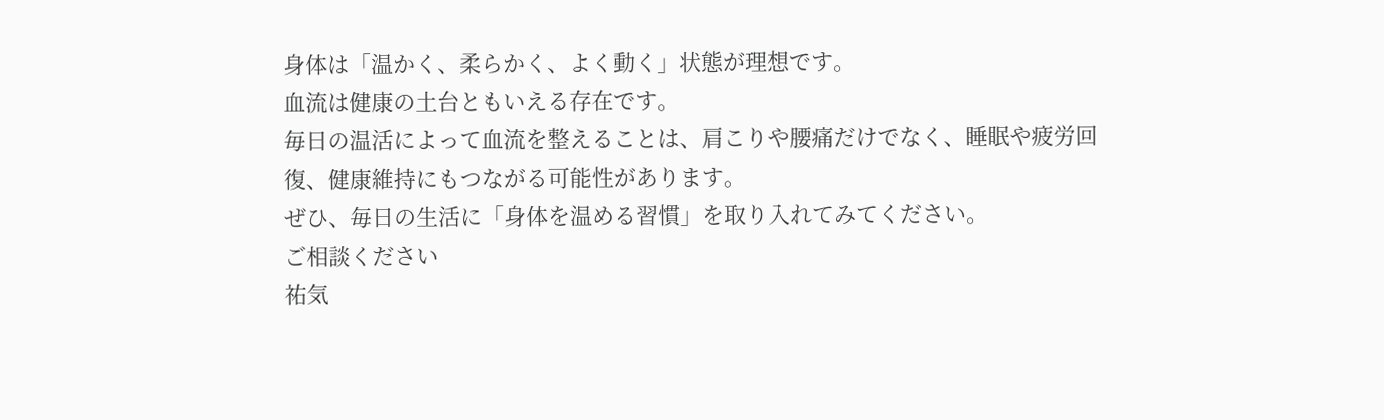身体は「温かく、柔らかく、よく動く」状態が理想です。
血流は健康の土台ともいえる存在です。
毎日の温活によって血流を整えることは、肩こりや腰痛だけでなく、睡眠や疲労回復、健康維持にもつながる可能性があります。
ぜひ、毎日の生活に「身体を温める習慣」を取り入れてみてください。
ご相談ください
祐気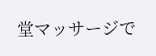堂マッサージで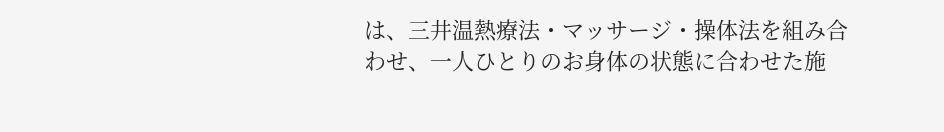は、三井温熱療法・マッサージ・操体法を組み合わせ、一人ひとりのお身体の状態に合わせた施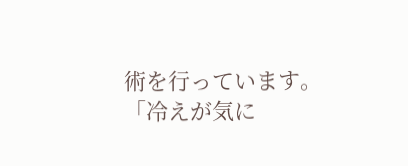術を行っています。
「冷えが気に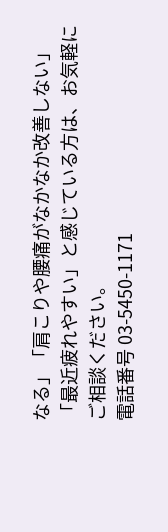なる」「肩こりや腰痛がなかなか改善しない」「最近疲れやすい」と感じている方は、お気軽にご相談ください。
電話番号 03-5450-1171